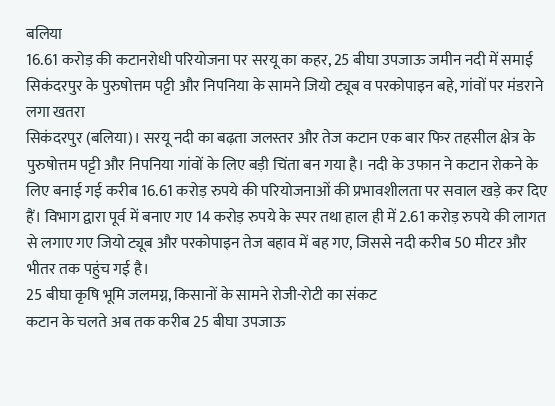बलिया
16.61 करोड़ की कटानरोधी परियोजना पर सरयू का कहर, 25 बीघा उपजाऊ जमीन नदी में समाई
सिकंदरपुर के पुरुषोत्तम पट्टी और निपनिया के सामने जियो ट्यूब व परकोपाइन बहे, गांवों पर मंडराने लगा खतरा
सिकंदरपुर (बलिया)। सरयू नदी का बढ़ता जलस्तर और तेज कटान एक बार फिर तहसील क्षेत्र के पुरुषोत्तम पट्टी और निपनिया गांवों के लिए बड़ी चिंता बन गया है। नदी के उफान ने कटान रोकने के लिए बनाई गई करीब 16.61 करोड़ रुपये की परियोजनाओं की प्रभावशीलता पर सवाल खड़े कर दिए हैं। विभाग द्वारा पूर्व में बनाए गए 14 करोड़ रुपये के स्पर तथा हाल ही में 2.61 करोड़ रुपये की लागत से लगाए गए जियो ट्यूब और परकोपाइन तेज बहाव में बह गए, जिससे नदी करीब 50 मीटर और भीतर तक पहुंच गई है।
25 बीघा कृषि भूमि जलमग्न, किसानों के सामने रोजी-रोटी का संकट
कटान के चलते अब तक करीब 25 बीघा उपजाऊ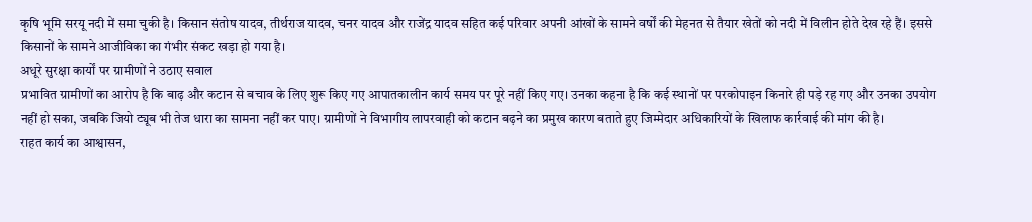कृषि भूमि सरयू नदी में समा चुकी है। किसान संतोष यादव, तीर्थराज यादव, चनर यादव और राजेंद्र यादव सहित कई परिवार अपनी आंखों के सामने वर्षों की मेहनत से तैयार खेतों को नदी में विलीन होते देख रहे हैं। इससे किसानों के सामने आजीविका का गंभीर संकट खड़ा हो गया है।
अधूरे सुरक्षा कार्यों पर ग्रामीणों ने उठाए सवाल
प्रभावित ग्रामीणों का आरोप है कि बाढ़ और कटान से बचाव के लिए शुरू किए गए आपातकालीन कार्य समय पर पूरे नहीं किए गए। उनका कहना है कि कई स्थानों पर परकोपाइन किनारे ही पड़े रह गए और उनका उपयोग नहीं हो सका, जबकि जियो ट्यूब भी तेज धारा का सामना नहीं कर पाए। ग्रामीणों ने विभागीय लापरवाही को कटान बढ़ने का प्रमुख कारण बताते हुए जिम्मेदार अधिकारियों के खिलाफ कार्रवाई की मांग की है।
राहत कार्य का आश्वासन,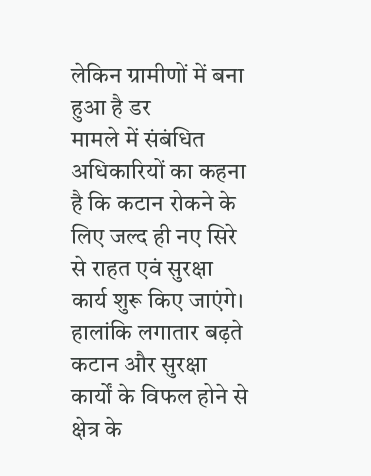लेकिन ग्रामीणों में बना हुआ है डर
मामले में संबंधित अधिकारियों का कहना है कि कटान रोकने के लिए जल्द ही नए सिरे से राहत एवं सुरक्षा कार्य शुरू किए जाएंगे। हालांकि लगातार बढ़ते कटान और सुरक्षा कार्यों के विफल होने से क्षेत्र के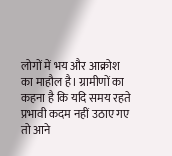लोगों में भय और आक्रोश का माहौल है। ग्रामीणों का कहना है कि यदि समय रहते प्रभावी कदम नहीं उठाए गए तो आने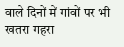वाले दिनों में गांवों पर भी खतरा गहरा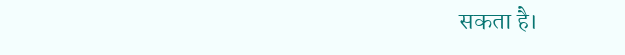सकता है।